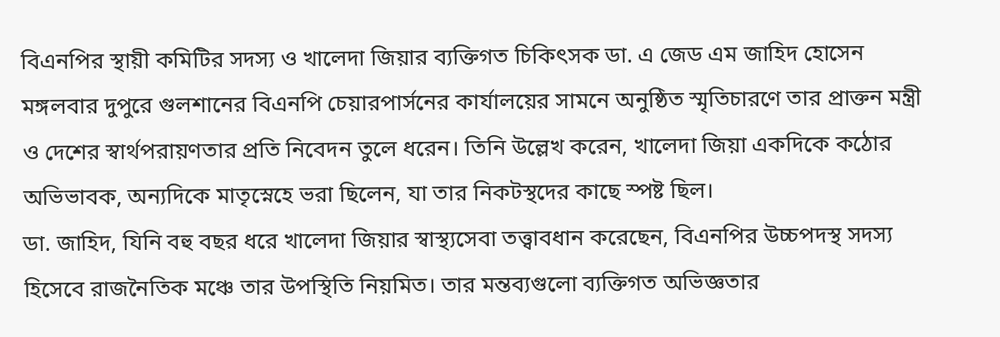বিএনপির স্থায়ী কমিটির সদস্য ও খালেদা জিয়ার ব্যক্তিগত চিকিৎসক ডা. এ জেড এম জাহিদ হোসেন মঙ্গলবার দুপুরে গুলশানের বিএনপি চেয়ারপার্সনের কার্যালয়ের সামনে অনুষ্ঠিত স্মৃতিচারণে তার প্রাক্তন মন্ত্রী ও দেশের স্বার্থপরায়ণতার প্রতি নিবেদন তুলে ধরেন। তিনি উল্লেখ করেন, খালেদা জিয়া একদিকে কঠোর অভিভাবক, অন্যদিকে মাতৃস্নেহে ভরা ছিলেন, যা তার নিকটস্থদের কাছে স্পষ্ট ছিল।
ডা. জাহিদ, যিনি বহু বছর ধরে খালেদা জিয়ার স্বাস্থ্যসেবা তত্ত্বাবধান করেছেন, বিএনপির উচ্চপদস্থ সদস্য হিসেবে রাজনৈতিক মঞ্চে তার উপস্থিতি নিয়মিত। তার মন্তব্যগুলো ব্যক্তিগত অভিজ্ঞতার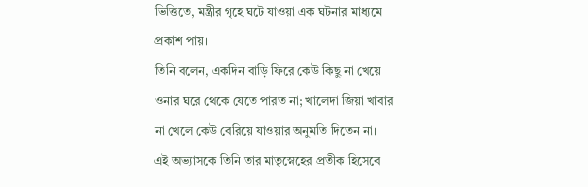ভিত্তিতে, মন্ত্রীর গৃহে ঘটে যাওয়া এক ঘটনার মাধ্যমে প্রকাশ পায়।
তিনি বলেন, একদিন বাড়ি ফিরে কেউ কিছু না খেয়ে ওনার ঘরে থেকে যেতে পারত না; খালেদা জিয়া খাবার না খেলে কেউ বেরিয়ে যাওয়ার অনুমতি দিতেন না। এই অভ্যাসকে তিনি তার মাতৃস্নেহের প্রতীক হিসেবে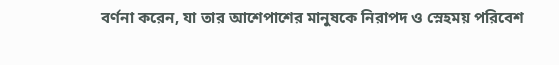বর্ণনা করেন, যা তার আশেপাশের মানুষকে নিরাপদ ও স্নেহময় পরিবেশ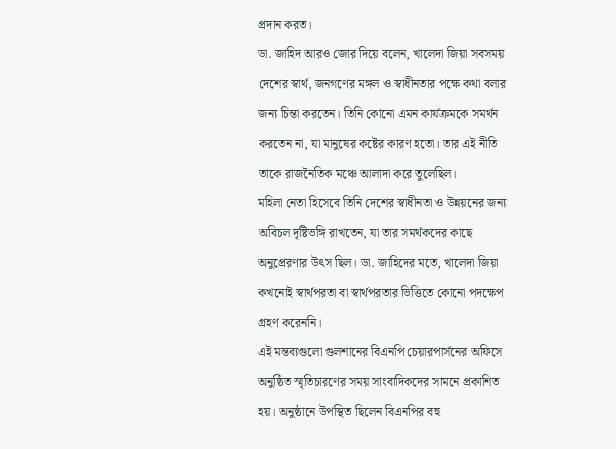প্রদান করত।
ডা. জাহিদ আরও জোর দিয়ে বলেন, খালেদা জিয়া সবসময় দেশের স্বার্থ, জনগণের মঙ্গল ও স্বাধীনতার পক্ষে কথা বলার জন্য চিন্তা করতেন। তিনি কোনো এমন কার্যক্রমকে সমর্থন করতেন না, যা মানুষের কষ্টের কারণ হতো। তার এই নীতি তাকে রাজনৈতিক মঞ্চে আলাদা করে তুলেছিল।
মহিলা নেতা হিসেবে তিনি দেশের স্বাধীনতা ও উন্নয়নের জন্য অবিচল দৃষ্টিভঙ্গি রাখতেন, যা তার সমর্থকদের কাছে অনুপ্রেরণার উৎস ছিল। ডা. জাহিদের মতে, খালেদা জিয়া কখনোই স্বার্থপরতা বা স্বার্থপরতার ভিত্তিতে কোনো পদক্ষেপ গ্রহণ করেননি।
এই মন্তব্যগুলো গুলশানের বিএনপি চেয়ারপার্সনের অফিসে অনুষ্ঠিত স্মৃতিচারণের সময় সাংবাদিকদের সামনে প্রকাশিত হয়। অনুষ্ঠানে উপস্থিত ছিলেন বিএনপির বহু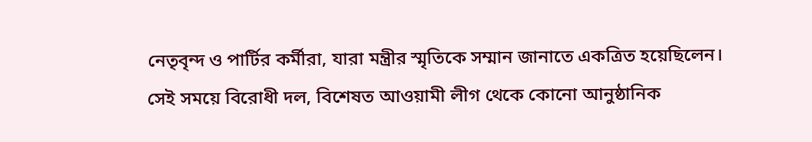নেতৃবৃন্দ ও পার্টির কর্মীরা, যারা মন্ত্রীর স্মৃতিকে সম্মান জানাতে একত্রিত হয়েছিলেন।
সেই সময়ে বিরোধী দল, বিশেষত আওয়ামী লীগ থেকে কোনো আনুষ্ঠানিক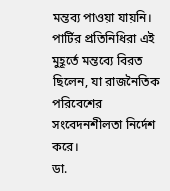মন্তব্য পাওয়া যায়নি। পার্টির প্রতিনিধিরা এই মুহূর্তে মন্তব্যে বিরত ছিলেন, যা রাজনৈতিক পরিবেশের সংবেদনশীলতা নির্দেশ করে।
ডা.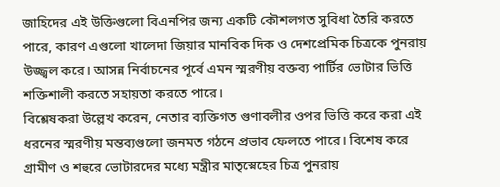জাহিদের এই উক্তিগুলো বিএনপির জন্য একটি কৌশলগত সুবিধা তৈরি করতে পারে, কারণ এগুলো খালেদা জিয়ার মানবিক দিক ও দেশপ্রেমিক চিত্রকে পুনরায় উজ্জ্বল করে। আসন্ন নির্বাচনের পূর্বে এমন স্মরণীয় বক্তব্য পার্টির ভোটার ভিত্তি শক্তিশালী করতে সহায়তা করতে পারে।
বিশ্লেষকরা উল্লেখ করেন, নেতার ব্যক্তিগত গুণাবলীর ওপর ভিত্তি করে করা এই ধরনের স্মরণীয় মন্তব্যগুলো জনমত গঠনে প্রভাব ফেলতে পারে। বিশেষ করে গ্রামীণ ও শহুরে ভোটারদের মধ্যে মন্ত্রীর মাতৃস্নেহের চিত্র পুনরায়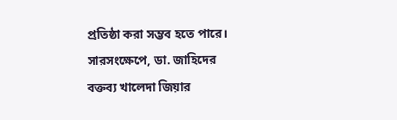প্রতিষ্ঠা করা সম্ভব হতে পারে।
সারসংক্ষেপে, ডা. জাহিদের বক্তব্য খালেদা জিয়ার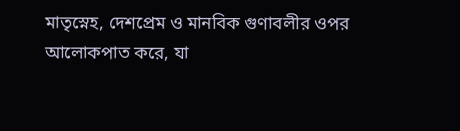মাতৃস্নেহ, দেশপ্রেম ও মানবিক গুণাবলীর ওপর আলোকপাত করে, যা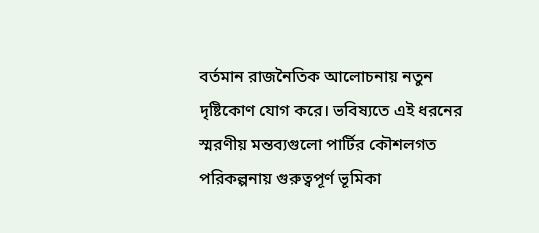বর্তমান রাজনৈতিক আলোচনায় নতুন দৃষ্টিকোণ যোগ করে। ভবিষ্যতে এই ধরনের স্মরণীয় মন্তব্যগুলো পার্টির কৌশলগত পরিকল্পনায় গুরুত্বপূর্ণ ভূমিকা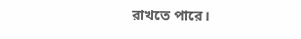রাখতে পারে।